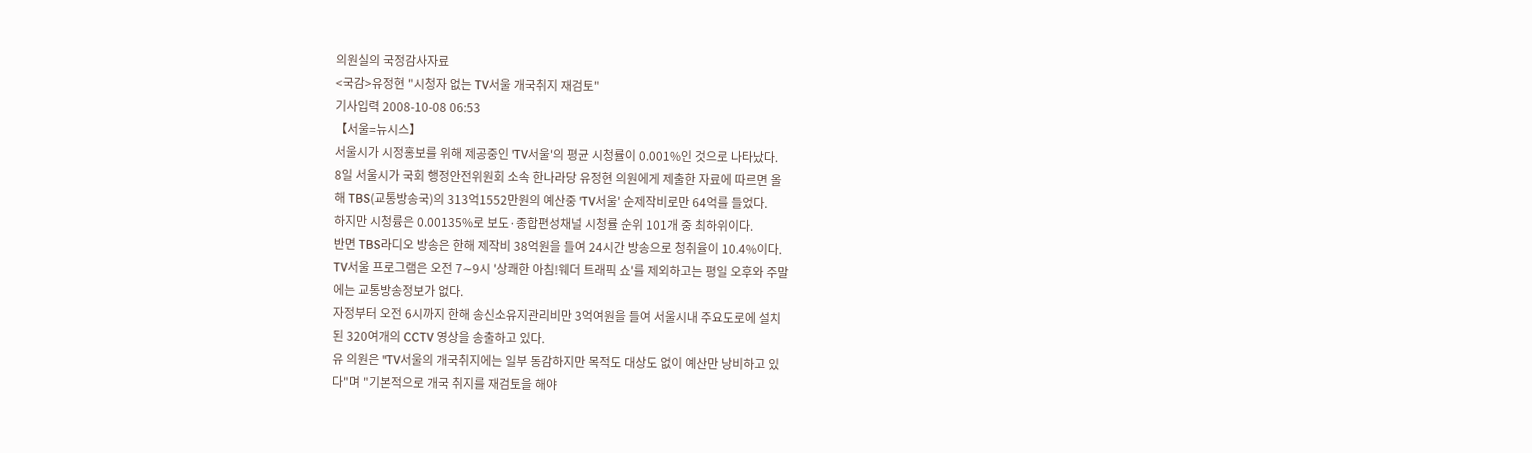의원실의 국정감사자료
<국감>유정현 "시청자 없는 TV서울 개국취지 재검토"
기사입력 2008-10-08 06:53
【서울=뉴시스】
서울시가 시정홍보를 위해 제공중인 'TV서울'의 평균 시청률이 0.001%인 것으로 나타났다.
8일 서울시가 국회 행정안전위원회 소속 한나라당 유정현 의원에게 제출한 자료에 따르면 올
해 TBS(교통방송국)의 313억1552만원의 예산중 'TV서울' 순제작비로만 64억를 들었다.
하지만 시청륭은 0.00135%로 보도·종합편성채널 시청률 순위 101개 중 최하위이다.
반면 TBS라디오 방송은 한해 제작비 38억원을 들여 24시간 방송으로 청취율이 10.4%이다.
TV서울 프로그램은 오전 7∼9시 '상쾌한 아침!웨더 트래픽 쇼'를 제외하고는 평일 오후와 주말
에는 교통방송정보가 없다.
자정부터 오전 6시까지 한해 송신소유지관리비만 3억여원을 들여 서울시내 주요도로에 설치
된 320여개의 CCTV 영상을 송출하고 있다.
유 의원은 "TV서울의 개국취지에는 일부 동감하지만 목적도 대상도 없이 예산만 낭비하고 있
다"며 "기본적으로 개국 취지를 재검토을 해야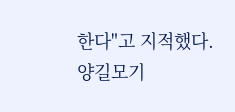한다"고 지적했다.
양길모기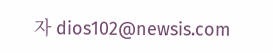자 dios102@newsis.com